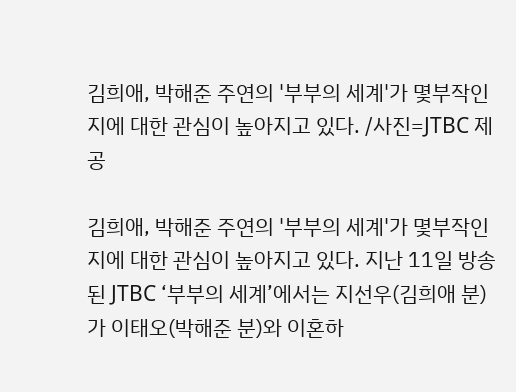김희애, 박해준 주연의 '부부의 세계'가 몇부작인지에 대한 관심이 높아지고 있다. /사진=JTBC 제공

김희애, 박해준 주연의 '부부의 세계'가 몇부작인지에 대한 관심이 높아지고 있다. 지난 11일 방송된 JTBC ‘부부의 세계’에서는 지선우(김희애 분)가 이태오(박해준 분)와 이혼하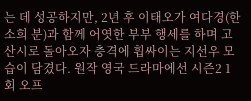는 데 성공하지만, 2년 후 이태오가 여다경(한소희 분)과 함께 어엿한 부부 행세를 하며 고산시로 돌아오자 충격에 휩싸이는 지선우 모습이 담겼다. 원작 영국 드라마에선 시즌2 1회 오프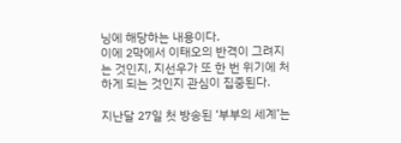닝에 해당하는 내용이다.
이에 2막에서 이태오의 반격이 그려지는 것인지, 지선우가 또 한 번 위기에 처하게 되는 것인지 관심이 집중된다.

지난달 27일 첫 방송된 ‘부부의 세계’는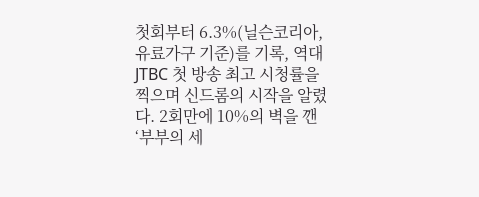첫회부터 6.3%(닐슨코리아, 유료가구 기준)를 기록, 역대 JTBC 첫 방송 최고 시청률을 찍으며 신드롬의 시작을 알렸다. 2회만에 10%의 벽을 깬 ‘부부의 세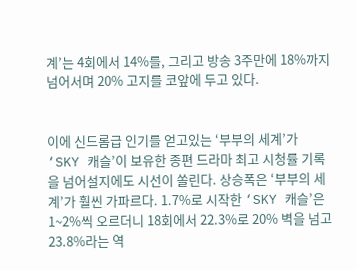계’는 4회에서 14%를, 그리고 방송 3주만에 18%까지 넘어서며 20% 고지를 코앞에 두고 있다.


이에 신드롬급 인기를 얻고있는 ‘부부의 세계’가 ‘SKY 캐슬’이 보유한 종편 드라마 최고 시청률 기록을 넘어설지에도 시선이 쏠린다. 상승폭은 ‘부부의 세계’가 훨씬 가파르다. 1.7%로 시작한 ‘SKY 캐슬’은 1~2%씩 오르더니 18회에서 22.3%로 20% 벽을 넘고 23.8%라는 역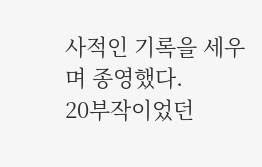사적인 기록을 세우며 종영했다.
20부작이었던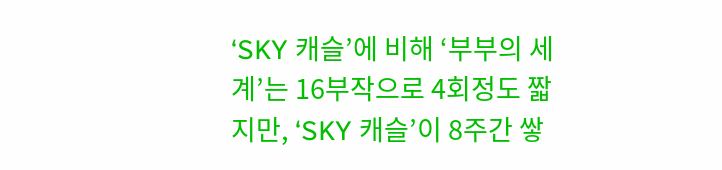‘SKY 캐슬’에 비해 ‘부부의 세계’는 16부작으로 4회정도 짧지만, ‘SKY 캐슬’이 8주간 쌓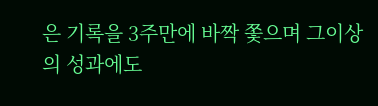은 기록을 3주만에 바짝 쫓으며 그이상의 성과에도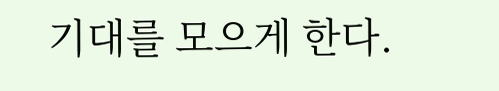기대를 모으게 한다.